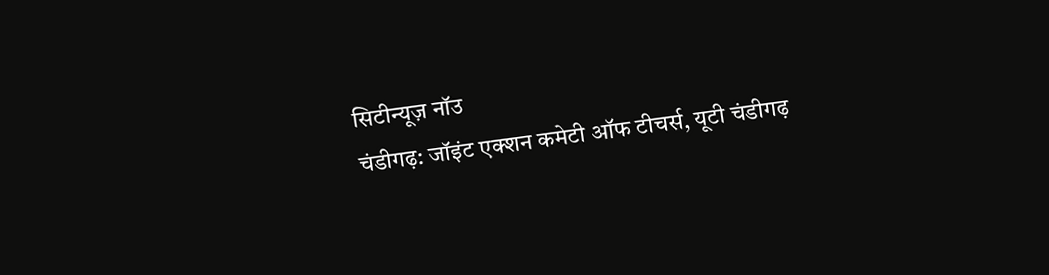सिटीन्यूज़ नॉउ
चंडीगढ़: जॉइंट एक्शन कमेटी ऑफ टीचर्स, यूटी चंडीगढ़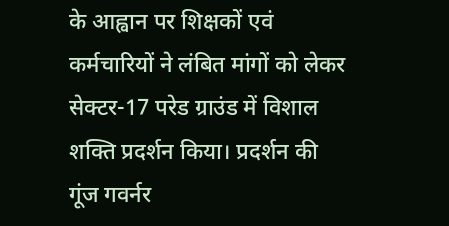के आह्वान पर शिक्षकों एवं कर्मचारियों ने लंबित मांगों को लेकर सेक्टर-17 परेड ग्राउंड में विशाल शक्ति प्रदर्शन किया। प्रदर्शन की गूंज गवर्नर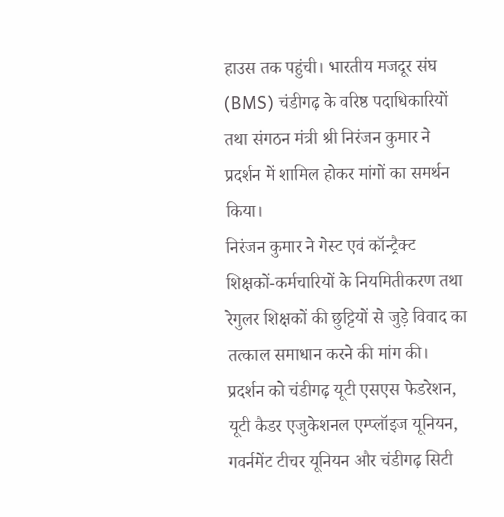हाउस तक पहुंची। भारतीय मजदूर संघ (BMS) चंडीगढ़ के वरिष्ठ पदाधिकारियों तथा संगठन मंत्री श्री निरंजन कुमार ने प्रदर्शन में शामिल होकर मांगों का समर्थन किया।
निरंजन कुमार ने गेस्ट एवं कॉन्ट्रैक्ट शिक्षकों-कर्मचारियों के नियमितीकरण तथा रेगुलर शिक्षकों की छुट्टियों से जुड़े विवाद का तत्काल समाधान करने की मांग की। प्रदर्शन को चंडीगढ़ यूटी एसएस फेडरेशन, यूटी कैडर एजुकेशनल एम्प्लॉइज यूनियन, गवर्नमेंट टीचर यूनियन और चंडीगढ़ सिटी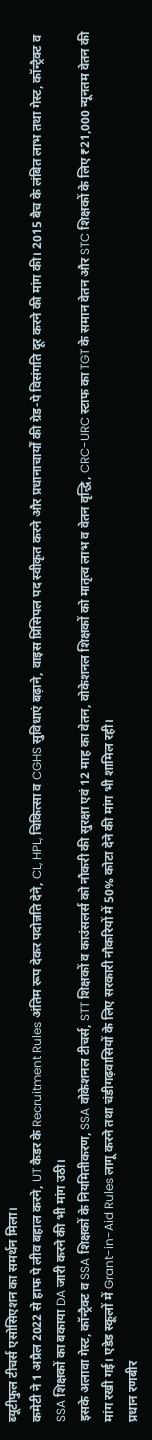ब्यूटीफुल टीचर्स एसोसिएशन का समर्थन मिला।
कमेटी ने 1 अप्रैल 2022 से हाफ पे लीव बहाल करने, UT कैडर के Recruitment Rules अंतिम रूप देकर पदोन्नति देने, CL, HPL, चिकित्सा व CGHS सुविधाएं बढ़ाने, वाइस प्रिंसिपल पद स्वीकृत करने और प्रधानाचार्यों की ग्रेड-पे विसंगति दूर करने की मांग की। 2015 बैच के लंबित लाभ तथा गेस्ट, कॉन्ट्रैक्ट व SSA शिक्षकों का बकाया DA जारी करने की भी मांग उठी।
इसके अलावा गेस्ट, कॉन्ट्रैक्ट व SSA शिक्षकों के नियमितीकरण, SSA वोकेशनल टीचर्स, STT शिक्षकों व काउंसलर्स को नौकरी की सुरक्षा एवं 12 माह का वेतन, वोकेशनल शिक्षकों को मातृत्व लाभ व वेतन वृद्धि, CRC-URC स्टाफ का TGT के समान वेतन और STC शिक्षकों के लिए ₹21,000 न्यूनतम वेतन की मांग रखी गई। एडेड स्कूलों में Grant-in-Aid Rules लागू करने तथा चंडीगढ़वासियों के लिए सरकारी नौकरियों में 50% कोटा देने की मांग भी शामिल रही।
प्रधान रणबीर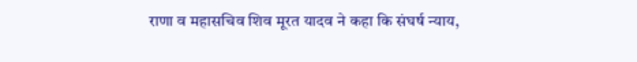राणा व महासचिव शिव मूरत यादव ने कहा कि संघर्ष न्याय,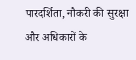पारदर्शिता, नौकरी की सुरक्षा और अधिकारों के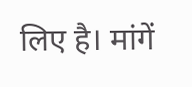लिए है। मांगें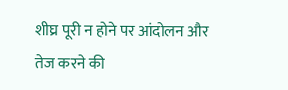शीघ्र पूरी न होने पर आंदोलन और तेज करने की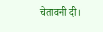चेतावनी दी।